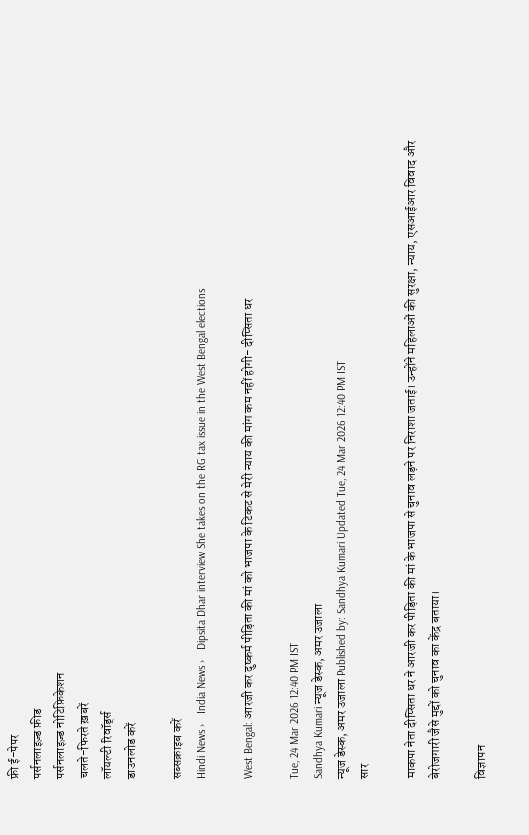फ्री ई-पेपर
पर्सनलाइज़्ड फ़ीड
पर्सनलाइज़्ड नोटिफ़िकेशन
चलते-फिरते ख़बरें
लॉयल्टी रिवॉर्ड्स
डाउनलोड करें

सब्सक्राइब करें
Hindi News ›   India News ›   Dipsita Dhar interview She takes on the RG tax issue in the West Bengal elections

West Bengal: आरजी कर दुष्कर्म पीड़िता की मां को भाजपा के टिकट से मेरी न्याय की मांग कम नहीं होगी- दीप्सिता धर

Tue, 24 Mar 2026 12:40 PM IST
Sandhya Kumari न्यूज डेस्क, अमर उजाला
न्यूज डेस्क, अमर उजाला Published by: Sandhya Kumari Updated Tue, 24 Mar 2026 12:40 PM IST
सार

माकपा नेता दीप्सिता धर ने आरजी कर पीड़िता की मां के भाजपा से चुनाव लड़ने पर निराशा जताई। उन्होंने महिलाओं की सुरक्षा, न्याय, एसआईआर विवाद और बेरोजगारी जैसे मुद्दों को चुनाव का केंद्र बताया।

विज्ञापन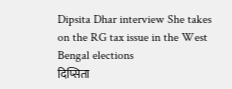Dipsita Dhar interview She takes on the RG tax issue in the West Bengal elections
दिप्सिता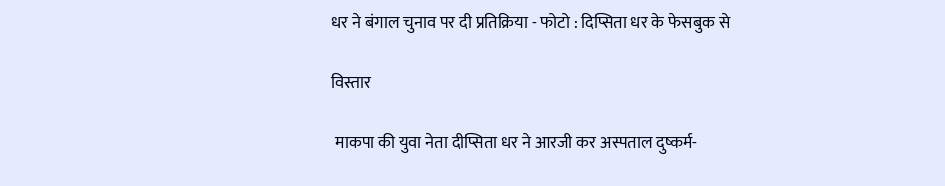धर ने बंगाल चुनाव पर दी प्रतिक्रिया - फोटो : दिप्सिता धर के फेसबुक से

विस्तार

 माकपा की युवा नेता दीप्सिता धर ने आरजी कर अस्पताल दुष्कर्म-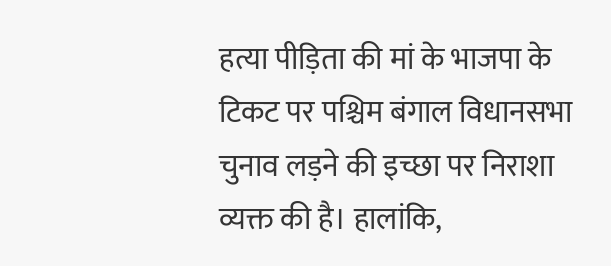हत्या पीड़िता की मां के भाजपा के टिकट पर पश्चिम बंगाल विधानसभा चुनाव लड़ने की इच्छा पर निराशा व्यक्त की है। हालांकि,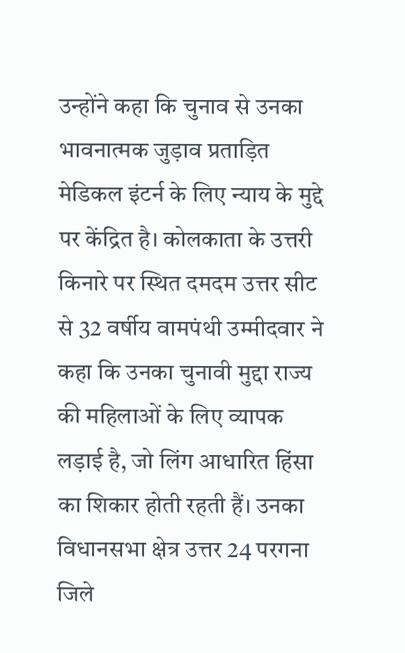उन्होंने कहा कि चुनाव से उनका भावनात्मक जुड़ाव प्रताड़ित मेडिकल इंटर्न के लिए न्याय के मुद्दे पर केंद्रित है। कोलकाता के उत्तरी किनारे पर स्थित दमदम उत्तर सीट से 32 वर्षीय वामपंथी उम्मीदवार ने कहा कि उनका चुनावी मुद्दा राज्य की महिलाओं के लिए व्यापक लड़ाई है, जो लिंग आधारित हिंसा का शिकार होती रहती हैं। उनका विधानसभा क्षेत्र उत्तर 24 परगना जिले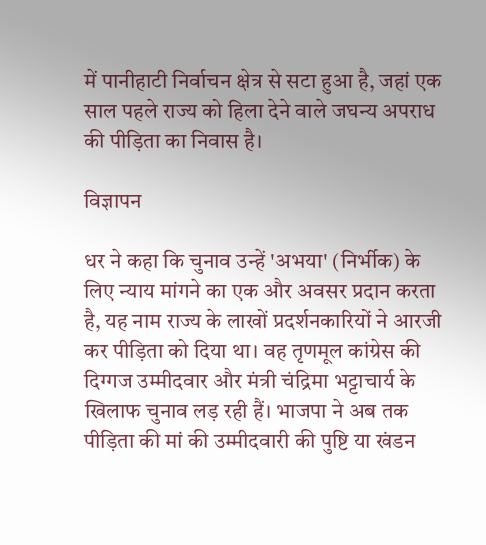में पानीहाटी निर्वाचन क्षेत्र से सटा हुआ है, जहां एक साल पहले राज्य को हिला देने वाले जघन्य अपराध की पीड़िता का निवास है।

विज्ञापन

धर ने कहा कि चुनाव उन्हें 'अभया' (निर्भीक) के लिए न्याय मांगने का एक और अवसर प्रदान करता है, यह नाम राज्य के लाखों प्रदर्शनकारियों ने आरजी कर पीड़िता को दिया था। वह तृणमूल कांग्रेस की दिग्गज उम्मीदवार और मंत्री चंद्रिमा भट्टाचार्य के खिलाफ चुनाव लड़ रही हैं। भाजपा ने अब तक पीड़िता की मां की उम्मीदवारी की पुष्टि या खंडन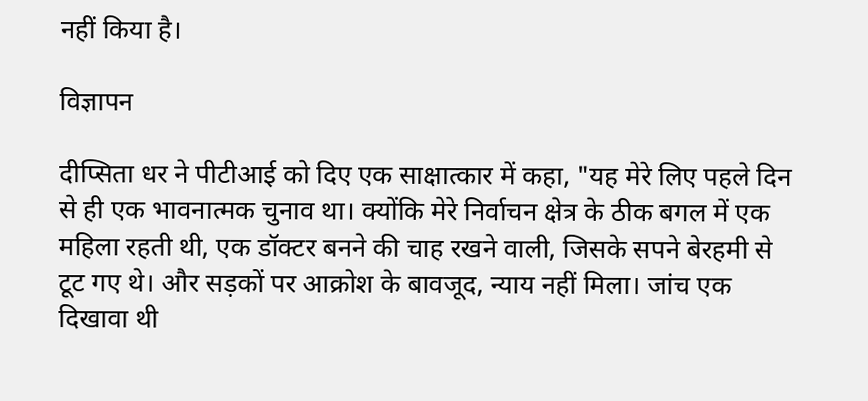नहीं किया है।

विज्ञापन

दीप्सिता धर ने पीटीआई को दिए एक साक्षात्कार में कहा, "यह मेरे लिए पहले दिन से ही एक भावनात्मक चुनाव था। क्योंकि मेरे निर्वाचन क्षेत्र के ठीक बगल में एक महिला रहती थी, एक डॉक्टर बनने की चाह रखने वाली, जिसके सपने बेरहमी से टूट गए थे। और सड़कों पर आक्रोश के बावजूद, न्याय नहीं मिला। जांच एक दिखावा थी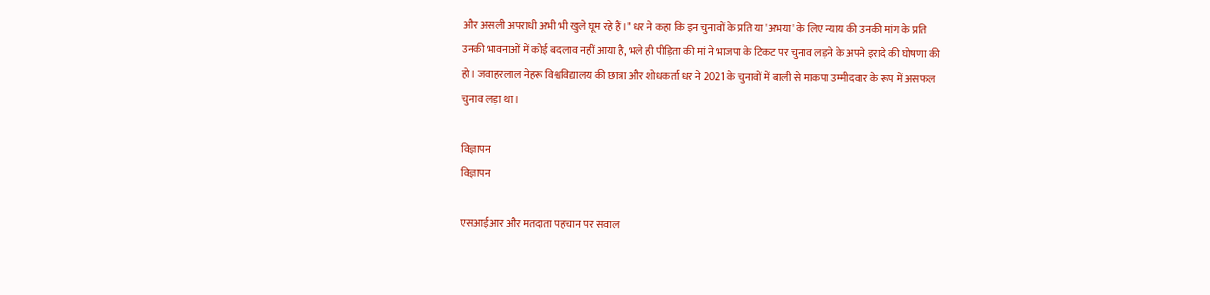और असली अपराधी अभी भी खुले घूम रहे हैं।" धर ने कहा कि इन चुनावों के प्रति या 'अभया' के लिए न्याय की उनकी मांग के प्रति उनकी भावनाओं में कोई बदलाव नहीं आया है, भले ही पीड़िता की मां ने भाजपा के टिकट पर चुनाव लड़ने के अपने इरादे की घोषणा की हो। जवाहरलाल नेहरू विश्वविद्यालय की छात्रा और शोधकर्ता धर ने 2021 के चुनावों में बाली से माकपा उम्मीदवार के रूप में असफल चुनाव लड़ा था।

विज्ञापन
विज्ञापन

एसआईआर और मतदाता पहचान पर सवाल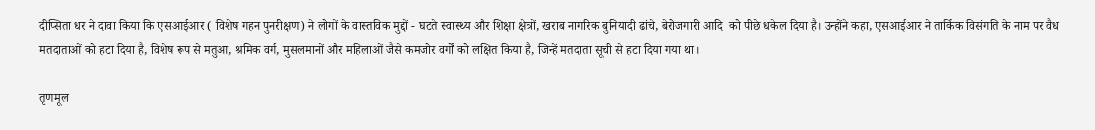दीप्सिता धर ने दावा किया कि एसआईआर ( विशेष गहन पुनरीक्षण) ने लोगों के वास्तविक मुद्दों - घटते स्वास्थ्य और शिक्षा क्षेत्रों, खराब नागरिक बुनियादी ढांचे, बेरोजगारी आदि  को पीछे धकेल दिया है। उन्होंने कहा, एसआईआर ने तार्किक विसंगति के नाम पर वैध मतदाताओं को हटा दिया है, विशेष रूप से मतुआ, श्रमिक वर्ग, मुसलमानों और महिलाओं जैसे कमजोर वर्गों को लक्षित किया है, जिन्हें मतदाता सूची से हटा दिया गया था।

तृणमूल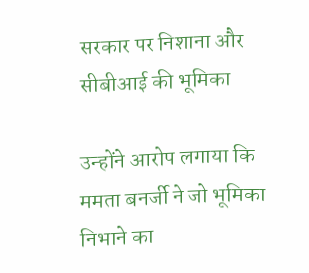सरकार पर निशाना और सीबीआई की भूमिका

उन्होंने आरोप लगाया कि ममता बनर्जी ने जो भूमिका निभाने का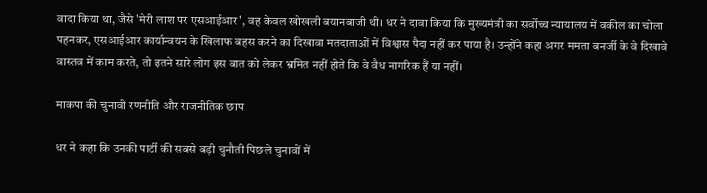वादा किया था, जैसे 'मेरी लाश पर एसआईआर', वह केवल खोखली बयानबाजी थी। धर ने दावा किया कि मुख्यमंत्री का सर्वोच्च न्यायालय में वकील का चोला पहनकर, एसआईआर कार्यान्वयन के खिलाफ बहस करने का दिखावा मतदाताओं में विश्वास पैदा नहीं कर पाया है। उन्होंने कहा अगर ममता बनर्जी के वे दिखावे वास्तव में काम करते, तो इतने सारे लोग इस बात को लेकर भ्रमित नहीं होते कि वे वैध नागरिक हैं या नहीं।

माकपा की चुनावी रणनीति और राजनीतिक छाप

धर ने कहा कि उनकी पार्टी की सबसे बड़ी चुनौती पिछले चुनावों में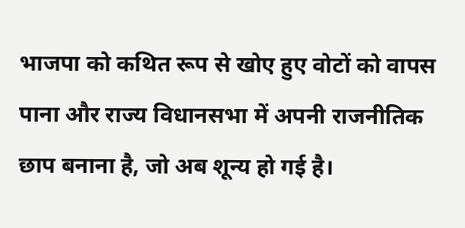भाजपा को कथित रूप से खोए हुए वोटों को वापस पाना और राज्य विधानसभा में अपनी राजनीतिक छाप बनाना है, जो अब शून्य हो गई है।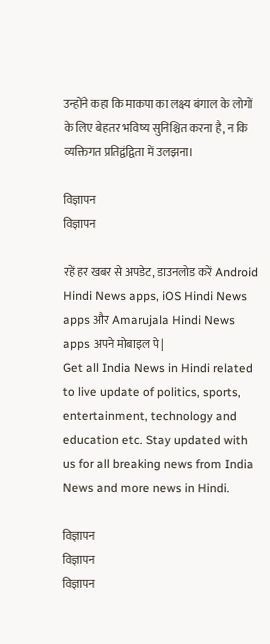उन्होंने कहा कि माकपा का लक्ष्य बंगाल के लोगों के लिए बेहतर भविष्य सुनिश्चित करना है, न कि व्यक्तिगत प्रतिद्वंद्विता में उलझना।

विज्ञापन
विज्ञापन

रहें हर खबर से अपडेट, डाउनलोड करें Android Hindi News apps, iOS Hindi News apps और Amarujala Hindi News apps अपने मोबाइल पे|
Get all India News in Hindi related to live update of politics, sports, entertainment, technology and education etc. Stay updated with us for all breaking news from India News and more news in Hindi.

विज्ञापन
विज्ञापन
विज्ञापन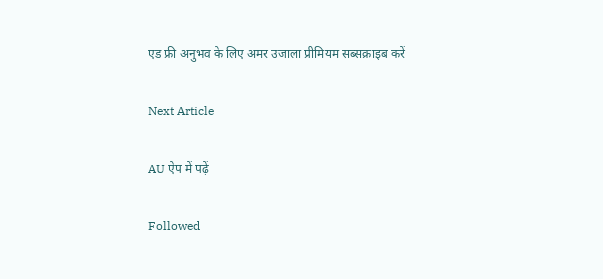एड फ्री अनुभव के लिए अमर उजाला प्रीमियम सब्सक्राइब करें

Next Article

AU ऐप में पढ़ें

Followed